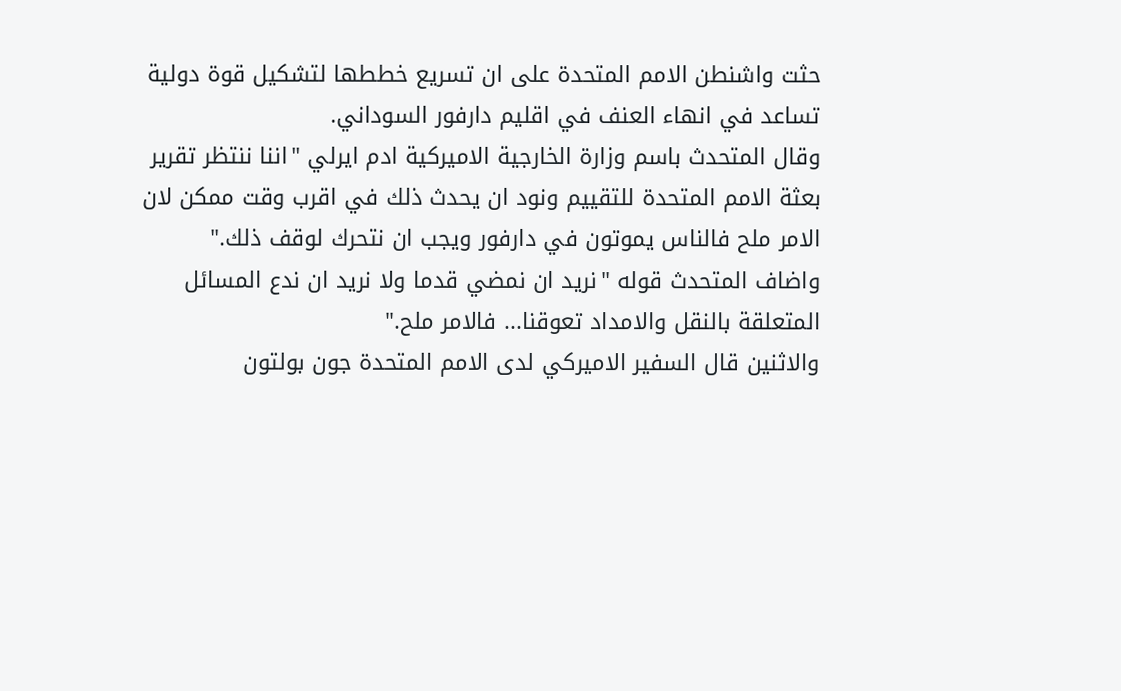حثت واشنطن الامم المتحدة على ان تسريع خططها لتشكيل قوة دولية تساعد في انهاء العنف في اقليم دارفور السوداني.
وقال المتحدث باسم وزارة الخارجية الاميركية ادم ايرلي "اننا ننتظر تقرير بعثة الامم المتحدة للتقييم ونود ان يحدث ذلك في اقرب وقت ممكن لان الامر ملح فالناس يموتون في دارفور ويجب ان نتحرك لوقف ذلك."
واضاف المتحدث قوله "نريد ان نمضي قدما ولا نريد ان ندع المسائل المتعلقة بالنقل والامداد تعوقنا... فالامر ملح."
والاثنين قال السفير الاميركي لدى الامم المتحدة جون بولتون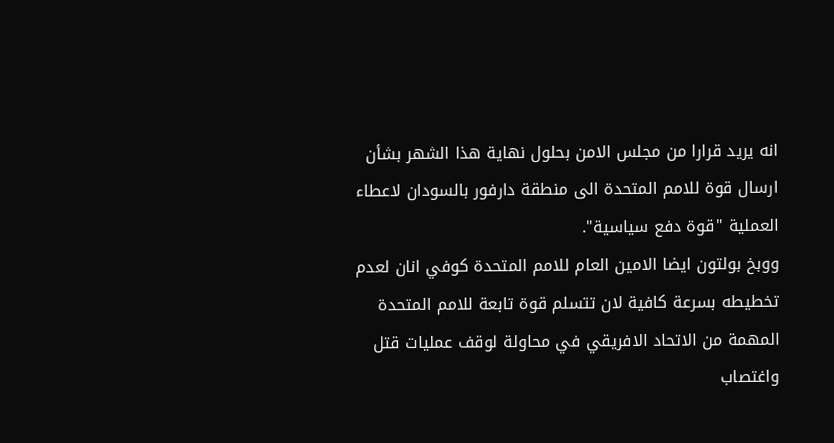انه يريد قرارا من مجلس الامن بحلول نهاية هذا الشهر بشأن ارسال قوة للامم المتحدة الى منطقة دارفور بالسودان لاعطاء العملية "قوة دفع سياسية".
ووبخ بولتون ايضا الامين العام للامم المتحدة كوفي انان لعدم تخطيطه بسرعة كافية لان تتسلم قوة تابعة للامم المتحدة المهمة من الاتحاد الافريقي في محاولة لوقف عمليات قتل واغتصاب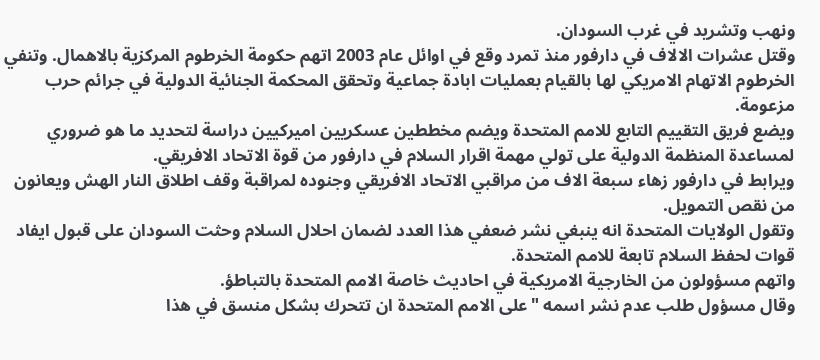ونهب وتشريد في غرب السودان.
وقتل عشرات الالاف في دارفور منذ تمرد وقع في اوائل عام 2003 اتهم حكومة الخرطوم المركزية بالاهمال. وتنفي الخرطوم الاتهام الامريكي لها بالقيام بعمليات ابادة جماعية وتحقق المحكمة الجنائية الدولية في جرائم حرب مزعومة.
ويضع فريق التقييم التابع للامم المتحدة ويضم مخططين عسكريين اميركيين دراسة لتحديد ما هو ضروري لمساعدة المنظمة الدولية على تولي مهمة اقرار السلام في دارفور من قوة الاتحاد الافريقي.
ويرابط في دارفور زهاء سبعة الاف من مراقبي الاتحاد الافريقي وجنوده لمراقبة وقف اطلاق النار الهش ويعانون من نقص التمويل.
وتقول الولايات المتحدة انه ينبغي نشر ضعفي هذا العدد لضمان احلال السلام وحثت السودان على قبول ايفاد قوات لحفظ السلام تابعة للامم المتحدة.
واتهم مسؤولون من الخارجية الامريكية في احاديث خاصة الامم المتحدة بالتباطؤ.
وقال مسؤول طلب عدم نشر اسمه "على الامم المتحدة ان تتحرك بشكل منسق في هذا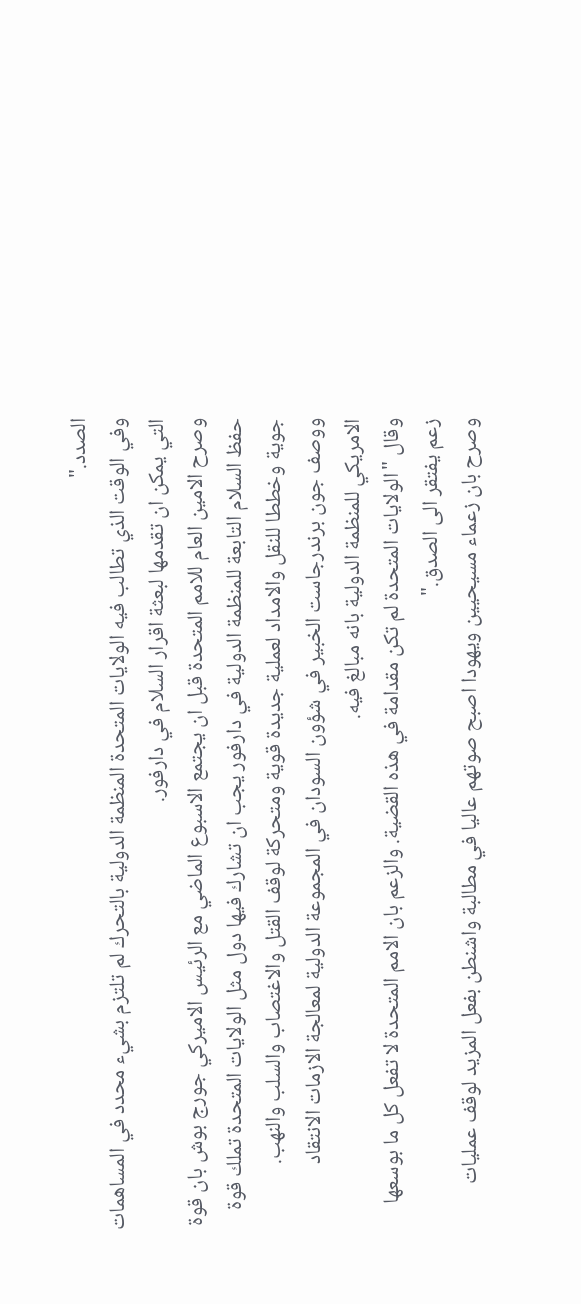الصدد."
وفي الوقت الذي تطالب فيه الولايات المتحدة المنظمة الدولية بالتحرك لم تلتزم بشيء محدد في المساهمات التي يمكن ان تقدمها لبعثة اقرار السلام في دارفور.
وصرح الامين العام للامم المتحدة قبل ان يجتمع الاسبوع الماضي مع الرئيس الاميركي جورج بوش بان قوة حفظ السلام التابعة للمنظمة الدولية في دارفور يجب ان تشارك فيها دول مثل الولايات المتحدة تملك قوة جوية وخططا للنقل والامداد لعملية جديدة قوية ومتحركة لوقف القتل والاغتصاب والسلب والنهب.
ووصف جون برندرجاست الخبير في شؤون السودان في المجموعة الدولية لمعالجة الازمات الانتقاد الامريكي للمنظمة الدولية بانه مبالغ فيه.
وقال "الولايات المتحدة لم تكن مقدامة في هذه القضية. والزعم بان الامم المتحدة لا تفعل كل ما بوسعها زعم يفتقر الى الصدق."
وصرح بان زعماء مسيحيين ويهودا اصبح صوتهم عاليا في مطالبة واشنطن بفعل المزيد لوقف عمليات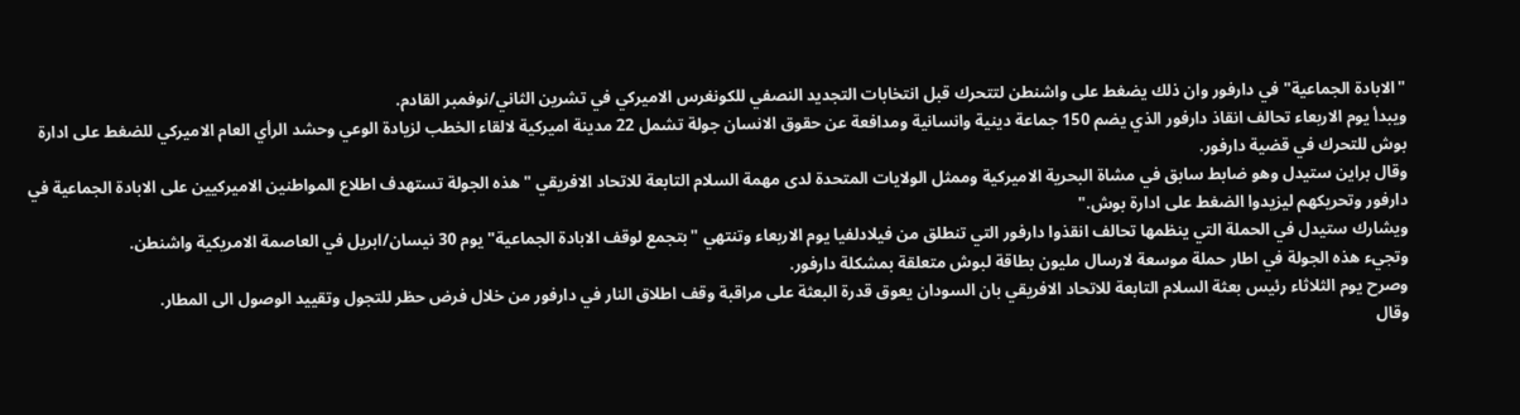"الابادة الجماعية" في دارفور وان ذلك يضغط على واشنطن لتتحرك قبل انتخابات التجديد النصفي للكونغرس الاميركي في تشرين الثاني/نوفمبر القادم.
ويبدأ يوم الاربعاء تحالف انقاذ دارفور الذي يضم 150 جماعة دينية وانسانية ومدافعة عن حقوق الانسان جولة تشمل 22 مدينة اميركية لالقاء الخطب لزيادة الوعي وحشد الرأي العام الاميركي للضغط على ادارة بوش للتحرك في قضية دارفور.
وقال براين ستيدل وهو ضابط سابق في مشاة البحرية الاميركية وممثل الولايات المتحدة لدى مهمة السلام التابعة للاتحاد الافريقي "هذه الجولة تستهدف اطلاع المواطنين الاميركيين على الابادة الجماعية في دارفور وتحريكهم ليزيدوا الضغط على ادارة بوش."
ويشارك ستيدل في الحملة التي ينظمها تحالف انقذوا دارفور التي تنطلق من فيلادلفيا يوم الاربعاء وتنتهي "بتجمع لوقف الابادة الجماعية" يوم 30 نيسان/ابريل في العاصمة الامريكية واشنطن.
وتجيء هذه الجولة في اطار حملة موسعة لارسال مليون بطاقة لبوش متعلقة بمشكلة دارفور.
وصرح يوم الثلاثاء رئيس بعثة السلام التابعة للاتحاد الافريقي بان السودان يعوق قدرة البعثة على مراقبة وقف اطلاق النار في دارفور من خلال فرض حظر للتجول وتقييد الوصول الى المطار.
وقال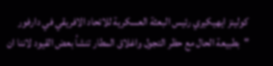كولينز ايهيكيري رئيس البعثة العسكرية للاتحاد الافريقي في دارفور "بطبيعة الحال مع حظر التجول واغلاق المطار تنشأ بعض القيود لاننا ان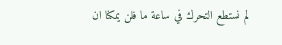لم نستطع التحرك في ساعة ما فلن يمكنا ان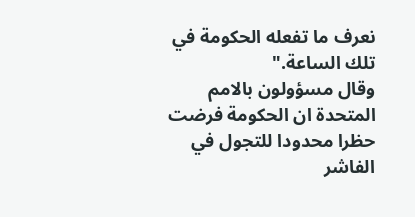نعرف ما تفعله الحكومة في تلك الساعة."
وقال مسؤولون بالامم المتحدة ان الحكومة فرضت حظرا محدودا للتجول في الفاشر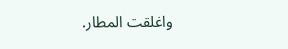واغلقت المطار.